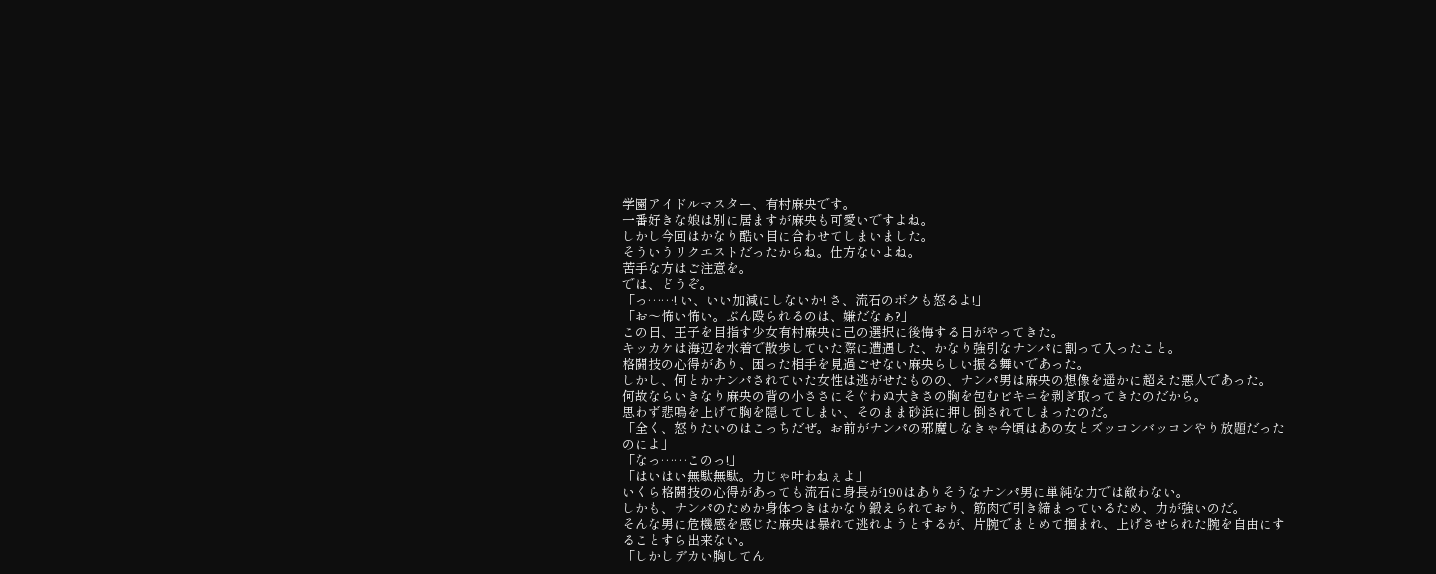学園アイドルマスター、有村麻央です。
一番好きな娘は別に居ますが麻央も可愛いですよね。
しかし今回はかなり酷い目に合わせてしまいました。
そういうリクエストだったからね。仕方ないよね。
苦手な方はご注意を。
では、どうぞ。
「っ……! い、いい加減にしないか! さ、流石のボクも怒るよ!」
「お〜怖い怖い。ぶん殴られるのは、嫌だなぁ?」
この日、王子を目指す少女有村麻央に己の選択に後悔する日がやってきた。
キッカケは海辺を水着で散歩していた際に遭遇した、かなり強引なナンパに割って入ったこと。
格闘技の心得があり、困った相手を見過ごせない麻央らしい振る舞いであった。
しかし、何とかナンパされていた女性は逃がせたものの、ナンパ男は麻央の想像を遥かに超えた悪人であった。
何故ならいきなり麻央の背の小ささにそぐわぬ大きさの胸を包むビキニを剥ぎ取ってきたのだから。
思わず悲鳴を上げて胸を隠してしまい、そのまま砂浜に押し倒されてしまったのだ。
「全く、怒りたいのはこっちだぜ。お前がナンパの邪魔しなきゃ今頃はあの女とズッコンバッコンやり放題だったのによ」
「なっ……このっ!」
「はいはい無駄無駄。力じゃ叶わねぇよ」
いくら格闘技の心得があっても流石に身長が190はありそうなナンパ男に単純な力では敵わない。
しかも、ナンパのためか身体つきはかなり鍛えられており、筋肉で引き締まっているため、力が強いのだ。
そんな男に危機感を感じた麻央は暴れて逃れようとするが、片腕でまとめて掴まれ、上げさせられた腕を自由にすることすら出来ない。
「しかしデカい胸してん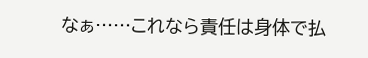なぁ……これなら責任は身体で払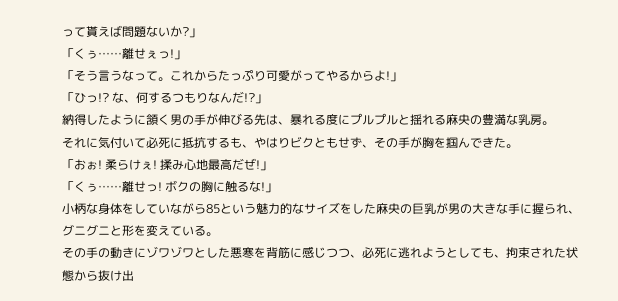って貰えば問題ないか?」
「くぅ……離せぇっ!」
「そう言うなって。これからたっぷり可愛がってやるからよ!」
「ひっ!? な、何するつもりなんだ!?」
納得したように頷く男の手が伸びる先は、暴れる度にプルプルと揺れる麻央の豊満な乳房。
それに気付いて必死に抵抗するも、やはりビクともせず、その手が胸を掴んできた。
「おぉ! 柔らけぇ! 揉み心地最高だぜ!」
「くぅ……離せっ! ボクの胸に触るな!」
小柄な身体をしていながら85という魅力的なサイズをした麻央の巨乳が男の大きな手に握られ、グニグニと形を変えている。
その手の動きにゾワゾワとした悪寒を背筋に感じつつ、必死に逃れようとしても、拘束された状態から抜け出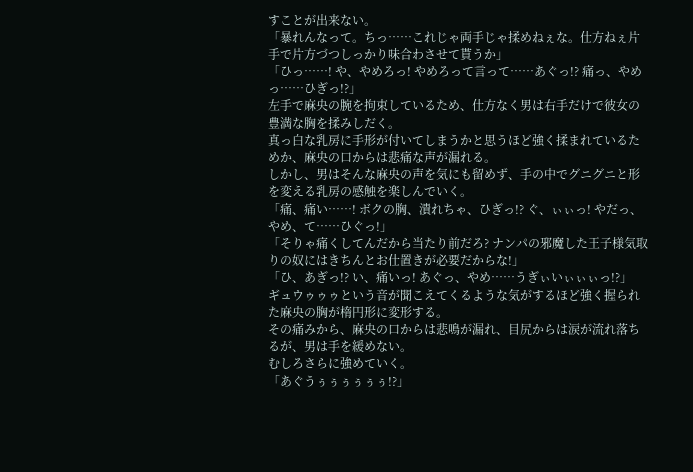すことが出来ない。
「暴れんなって。ちっ……これじゃ両手じゃ揉めねぇな。仕方ねぇ片手で片方づつしっかり味合わさせて貰うか」
「ひっ……! や、やめろっ! やめろって言って……あぐっ!? 痛っ、やめっ……ひぎっ!?」
左手で麻央の腕を拘束しているため、仕方なく男は右手だけで彼女の豊満な胸を揉みしだく。
真っ白な乳房に手形が付いてしまうかと思うほど強く揉まれているためか、麻央の口からは悲痛な声が漏れる。
しかし、男はそんな麻央の声を気にも留めず、手の中でグニグニと形を変える乳房の感触を楽しんでいく。
「痛、痛い……! ボクの胸、潰れちゃ、ひぎっ!? ぐ、ぃぃっ! やだっ、やめ、て……ひぐっ!」
「そりゃ痛くしてんだから当たり前だろ? ナンパの邪魔した王子様気取りの奴にはきちんとお仕置きが必要だからな!」
「ひ、あぎっ!? い、痛いっ! あぐっ、やめ……うぎぃいぃぃぃっ!?」
ギュウゥゥゥという音が聞こえてくるような気がするほど強く握られた麻央の胸が楕円形に変形する。
その痛みから、麻央の口からは悲鳴が漏れ、目尻からは涙が流れ落ちるが、男は手を緩めない。
むしろさらに強めていく。
「あぐうぅぅぅぅぅぅ!?」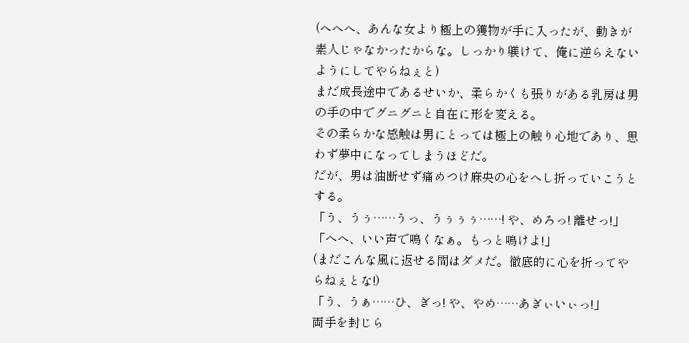(へへへ、あんな女より極上の獲物が手に入ったが、動きが素人じゃなかったからな。しっかり躾けて、俺に逆らえないようにしてやらねぇと)
まだ成長途中であるせいか、柔らかくも張りがある乳房は男の手の中でグニグニと自在に形を変える。
その柔らかな感触は男にとっては極上の触り心地であり、思わず夢中になってしまうほどだ。
だが、男は油断せず痛めつけ麻央の心をへし折っていこうとする。
「う、うぅ……うっ、うぅぅぅ……! や、めろっ! 離せっ!」
「へへ、いい声で鳴くなぁ。もっと鳴けよ!」
(まだこんな風に返せる間はダメだ。徹底的に心を折ってやらねぇとな!)
「う、うぁ……ひ、ぎっ! や、やめ……あぎぃいぃっ!」
両手を封じら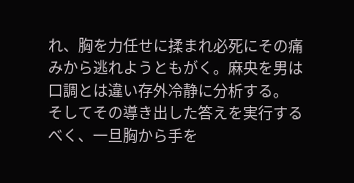れ、胸を力任せに揉まれ必死にその痛みから逃れようともがく。麻央を男は口調とは違い存外冷静に分析する。
そしてその導き出した答えを実行するべく、一旦胸から手を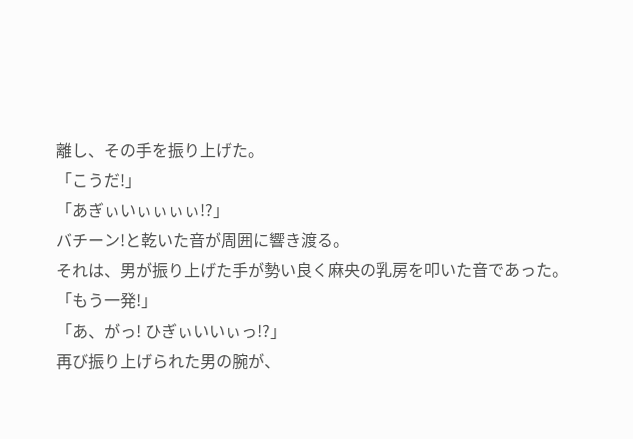離し、その手を振り上げた。
「こうだ!」
「あぎぃいぃぃぃぃ!?」
バチーン!と乾いた音が周囲に響き渡る。
それは、男が振り上げた手が勢い良く麻央の乳房を叩いた音であった。
「もう一発!」
「あ、がっ! ひぎぃいいぃっ!?」
再び振り上げられた男の腕が、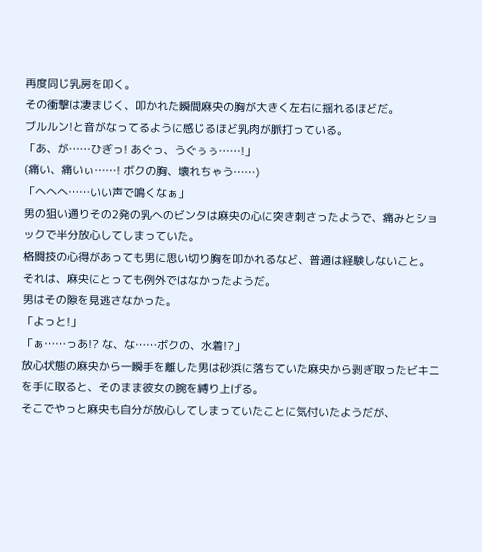再度同じ乳房を叩く。
その衝撃は凄まじく、叩かれた瞬間麻央の胸が大きく左右に揺れるほどだ。
ブルルン!と音がなってるように感じるほど乳肉が脈打っている。
「あ、が……ひぎっ! あぐっ、うぐぅぅ……!」
(痛い、痛いぃ……! ボクの胸、壊れちゃう……)
「へへへ……いい声で鳴くなぁ」
男の狙い通りその2発の乳へのビンタは麻央の心に突き刺さったようで、痛みとショックで半分放心してしまっていた。
格闘技の心得があっても男に思い切り胸を叩かれるなど、普通は経験しないこと。
それは、麻央にとっても例外ではなかったようだ。
男はその隙を見逃さなかった。
「よっと!」
「ぁ……っあ!? な、な……ボクの、水着!?」
放心状態の麻央から一瞬手を離した男は砂浜に落ちていた麻央から剥ぎ取ったビキニを手に取ると、そのまま彼女の腕を縛り上げる。
そこでやっと麻央も自分が放心してしまっていたことに気付いたようだが、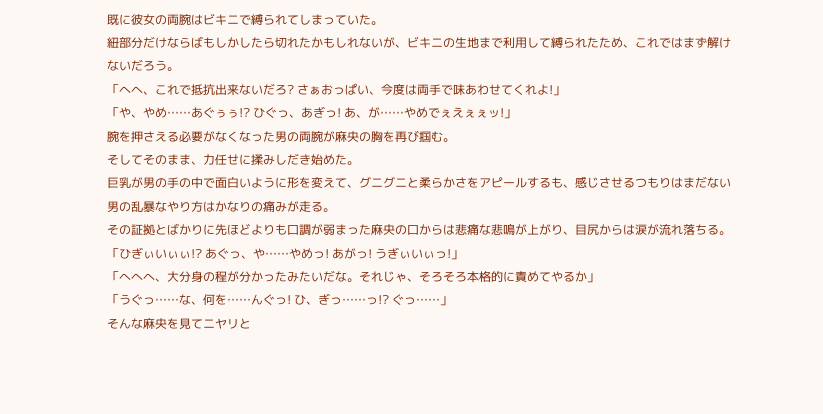既に彼女の両腕はビキニで縛られてしまっていた。
紐部分だけならばもしかしたら切れたかもしれないが、ビキニの生地まで利用して縛られたため、これではまず解けないだろう。
「へへ、これで抵抗出来ないだろ? さぁおっぱい、今度は両手で味あわせてくれよ!」
「や、やめ……あぐぅぅ!? ひぐっ、あぎっ! あ、が……やめでぇえぇぇッ!」
腕を押さえる必要がなくなった男の両腕が麻央の胸を再び掴む。
そしてそのまま、力任せに揉みしだき始めた。
巨乳が男の手の中で面白いように形を変えて、グニグニと柔らかさをアピールするも、感じさせるつもりはまだない男の乱暴なやり方はかなりの痛みが走る。
その証拠とばかりに先ほどよりも口調が弱まった麻央の口からは悲痛な悲鳴が上がり、目尻からは涙が流れ落ちる。
「ひぎぃいぃぃ!? あぐっ、や……やめっ! あがっ! うぎぃいぃっ!」
「へへへ、大分身の程が分かったみたいだな。それじゃ、そろそろ本格的に責めてやるか」
「うぐっ……な、何を……んぐっ! ひ、ぎっ……っ!? ぐっ……」
そんな麻央を見てニヤリと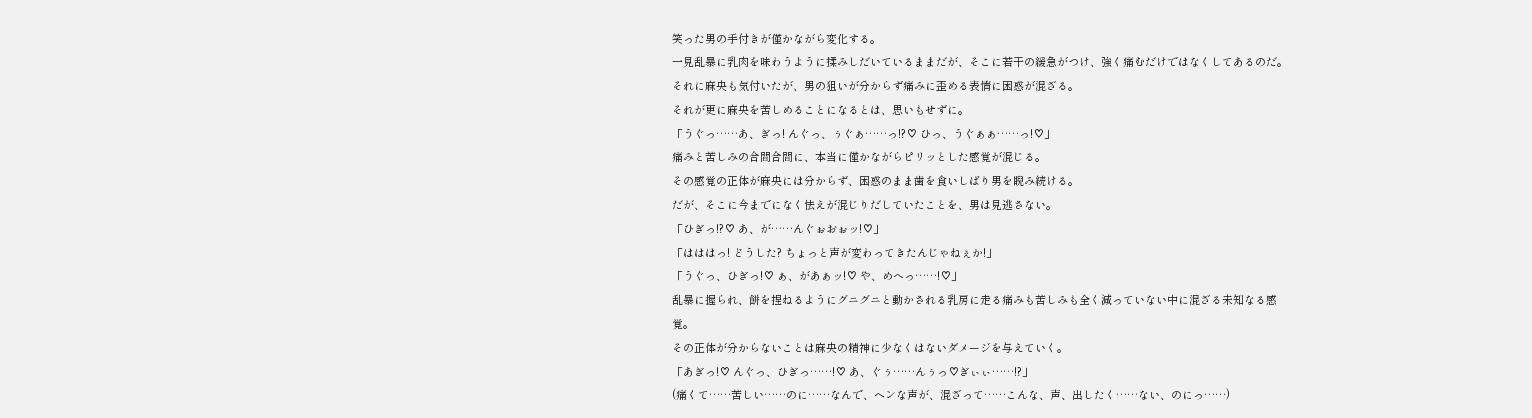笑った男の手付きが僅かながら変化する。
一見乱暴に乳肉を味わうように揉みしだいているままだが、そこに若干の緩急がつけ、強く痛むだけではなくしてあるのだ。
それに麻央も気付いたが、男の狙いが分からず痛みに歪める表情に困惑が混ざる。
それが更に麻央を苦しめることになるとは、思いもせずに。
「うぐっ……あ、ぎっ! んぐっ、ぅぐぁ……っ!?♡ ひっ、うぐぁぁ……っ!♡」
痛みと苦しみの合間合間に、本当に僅かながらピリッとした感覚が混じる。
その感覚の正体が麻央には分からず、困惑のまま歯を食いしばり男を睨み続ける。
だが、そこに今までになく怯えが混じりだしていたことを、男は見逃さない。
「ひぎっ!?♡ あ、が……んぐぉおぉッ!♡」
「はははっ! どうした? ちょっと声が変わってきたんじゃねぇか!」
「うぐっ、ひぎっ!♡ ぁ、があぁッ!♡ や、めへっ……!♡」
乱暴に握られ、餅を捏ねるようにグニグニと動かされる乳房に走る痛みも苦しみも全く減っていない中に混ざる未知なる感覚。
その正体が分からないことは麻央の精神に少なくはないダメージを与えていく。
「あぎっ!♡ んぐっ、ひぎっ……!♡ あ、ぐぅ……んぅっ♡ぎぃぃ……!?」
(痛くて……苦しい……のに……なんで、ヘンな声が、混ざって……こんな、声、出したく……ない、のにっ……)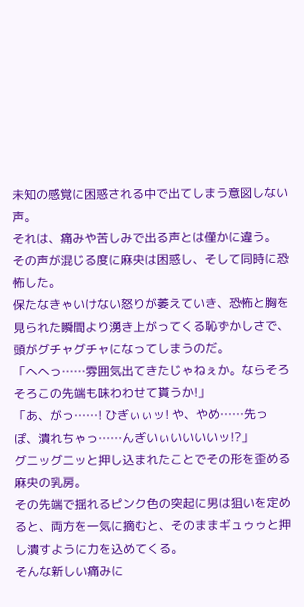未知の感覚に困惑される中で出てしまう意図しない声。
それは、痛みや苦しみで出る声とは僅かに違う。
その声が混じる度に麻央は困惑し、そして同時に恐怖した。
保たなきゃいけない怒りが萎えていき、恐怖と胸を見られた瞬間より湧き上がってくる恥ずかしさで、頭がグチャグチャになってしまうのだ。
「へへっ……雰囲気出てきたじゃねぇか。ならそろそろこの先端も味わわせて貰うか!」
「あ、がっ……! ひぎぃぃッ! や、やめ……先っぽ、潰れちゃっ……んぎいぃいいいいッ!?」
グニッグニッと押し込まれたことでその形を歪める麻央の乳房。
その先端で揺れるピンク色の突起に男は狙いを定めると、両方を一気に摘むと、そのままギュゥゥと押し潰すように力を込めてくる。
そんな新しい痛みに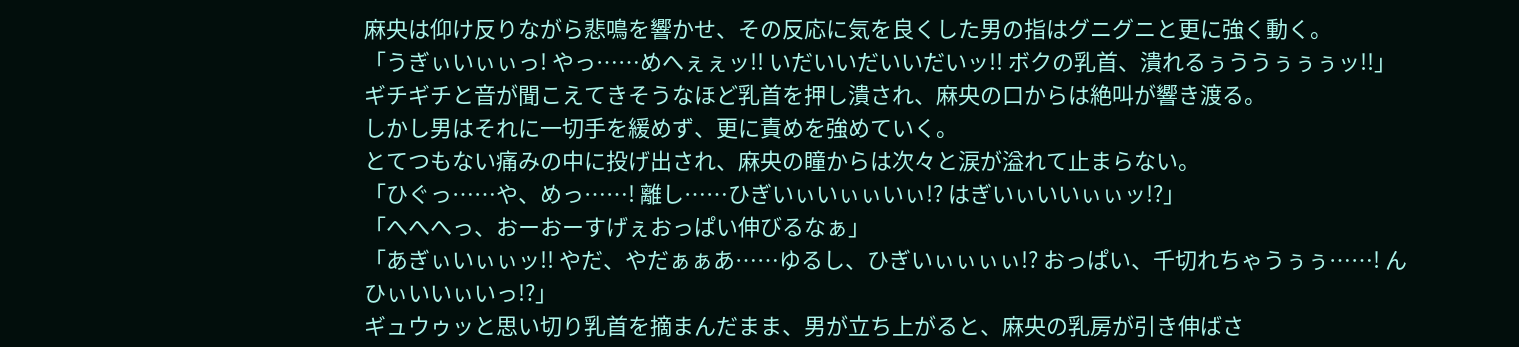麻央は仰け反りながら悲鳴を響かせ、その反応に気を良くした男の指はグニグニと更に強く動く。
「うぎぃいぃぃっ! やっ……めへぇぇッ!! いだいいだいいだいッ!! ボクの乳首、潰れるぅううぅぅぅッ!!」
ギチギチと音が聞こえてきそうなほど乳首を押し潰され、麻央の口からは絶叫が響き渡る。
しかし男はそれに一切手を緩めず、更に責めを強めていく。
とてつもない痛みの中に投げ出され、麻央の瞳からは次々と涙が溢れて止まらない。
「ひぐっ……や、めっ……! 離し……ひぎいぃいぃぃいぃ!? はぎいぃいいぃぃッ!?」
「へへへっ、おーおーすげぇおっぱい伸びるなぁ」
「あぎぃいぃぃッ!! やだ、やだぁぁあ……ゆるし、ひぎいぃぃぃぃ!? おっぱい、千切れちゃうぅぅ……! んひぃいいぃいっ!?」
ギュウゥッと思い切り乳首を摘まんだまま、男が立ち上がると、麻央の乳房が引き伸ばさ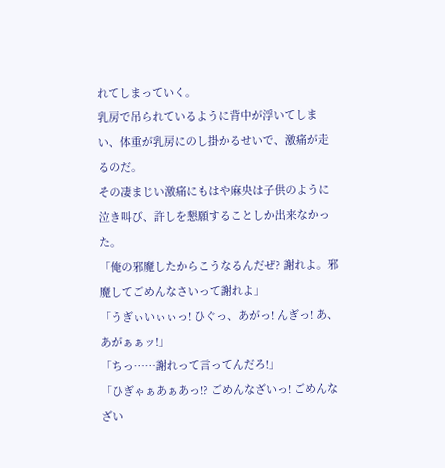れてしまっていく。
乳房で吊られているように背中が浮いてしまい、体重が乳房にのし掛かるせいで、激痛が走るのだ。
その凄まじい激痛にもはや麻央は子供のように泣き叫び、許しを懇願することしか出来なかった。
「俺の邪魔したからこうなるんだぜ? 謝れよ。邪魔してごめんなさいって謝れよ」
「うぎぃいぃぃっ! ひぐっ、あがっ! んぎっ! あ、あがぁぁッ!」
「ちっ……謝れって言ってんだろ!」
「ひぎゃぁあぁあっ!? ごめんなざいっ! ごめんなざい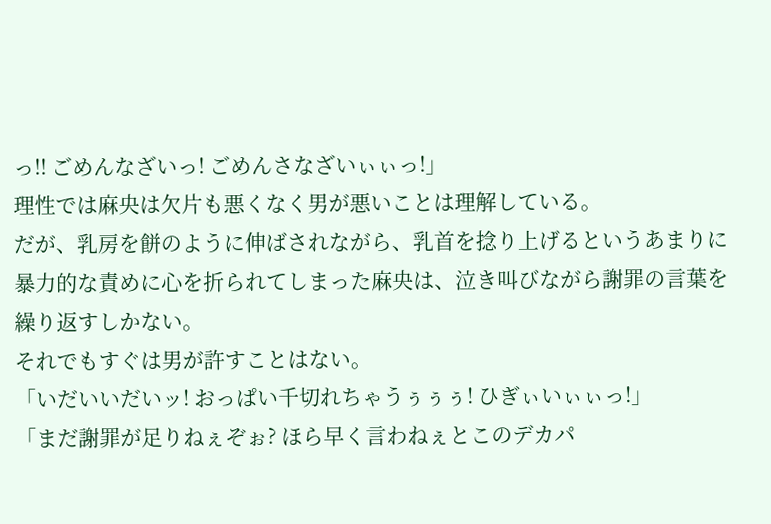っ!! ごめんなざいっ! ごめんさなざいぃぃっ!」
理性では麻央は欠片も悪くなく男が悪いことは理解している。
だが、乳房を餅のように伸ばされながら、乳首を捻り上げるというあまりに暴力的な責めに心を折られてしまった麻央は、泣き叫びながら謝罪の言葉を繰り返すしかない。
それでもすぐは男が許すことはない。
「いだいいだいッ! おっぱい千切れちゃうぅぅぅ! ひぎぃいぃぃっ!」
「まだ謝罪が足りねぇぞぉ? ほら早く言わねぇとこのデカパ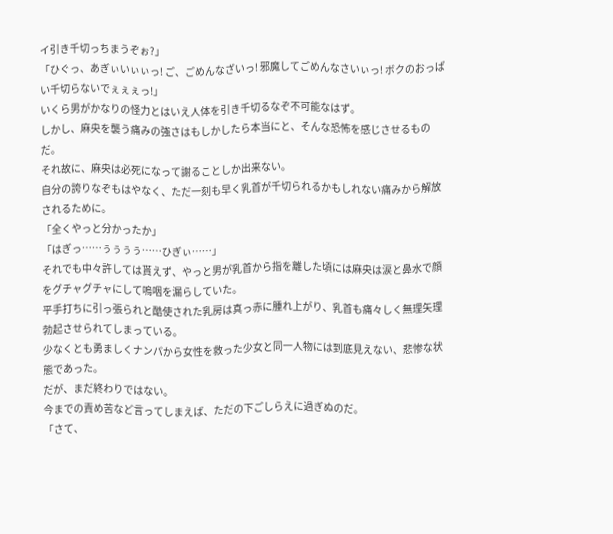イ引き千切っちまうぞぉ?」
「ひぐっ、あぎぃいぃぃっ! ご、ごめんなざいっ! 邪魔してごめんなさいぃっ! ボクのおっぱい千切らないでぇぇぇっ!」
いくら男がかなりの怪力とはいえ人体を引き千切るなぞ不可能なはず。
しかし、麻央を襲う痛みの強さはもしかしたら本当にと、そんな恐怖を感じさせるものだ。
それ故に、麻央は必死になって謝ることしか出来ない。
自分の誇りなぞもはやなく、ただ一刻も早く乳首が千切られるかもしれない痛みから解放されるために。
「全くやっと分かったか」
「はぎっ……ぅぅぅぅ……ひぎぃ……」
それでも中々許しては貰えず、やっと男が乳首から指を離した頃には麻央は涙と鼻水で顔をグチャグチャにして嗚咽を漏らしていた。
平手打ちに引っ張られと酷使された乳房は真っ赤に腫れ上がり、乳首も痛々しく無理矢理勃起させられてしまっている。
少なくとも勇ましくナンパから女性を救った少女と同一人物には到底見えない、悲惨な状態であった。
だが、まだ終わりではない。
今までの責め苦など言ってしまえば、ただの下ごしらえに過ぎぬのだ。
「さて、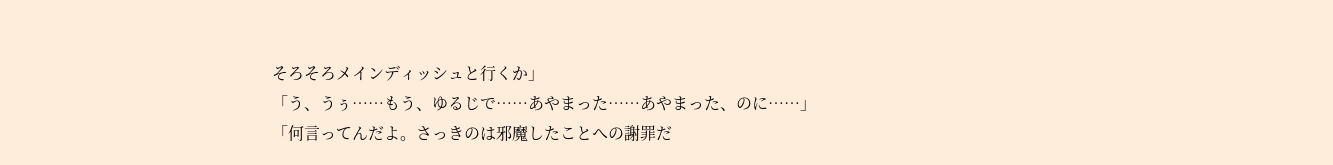そろそろメインディッシュと行くか」
「う、うぅ……もう、ゆるじで……あやまった……あやまった、のに……」
「何言ってんだよ。さっきのは邪魔したことへの謝罪だ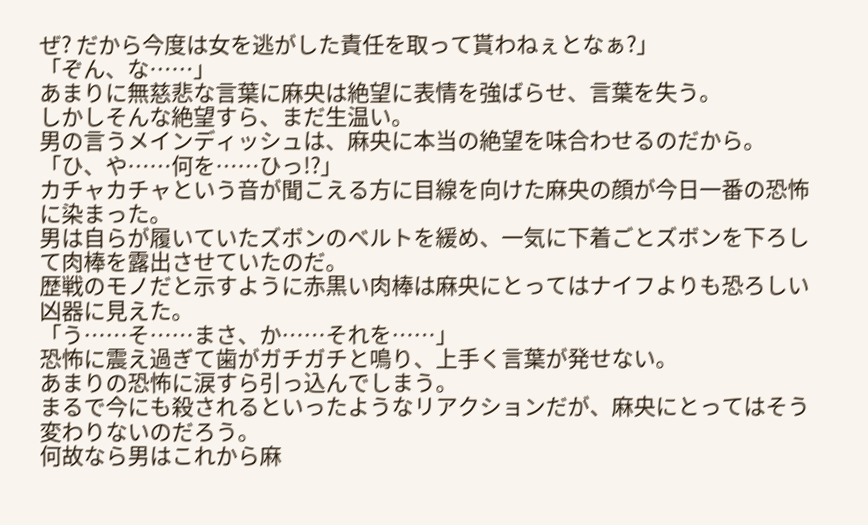ぜ? だから今度は女を逃がした責任を取って貰わねぇとなぁ?」
「ぞん、な……」
あまりに無慈悲な言葉に麻央は絶望に表情を強ばらせ、言葉を失う。
しかしそんな絶望すら、まだ生温い。
男の言うメインディッシュは、麻央に本当の絶望を味合わせるのだから。
「ひ、や……何を……ひっ!?」
カチャカチャという音が聞こえる方に目線を向けた麻央の顔が今日一番の恐怖に染まった。
男は自らが履いていたズボンのベルトを緩め、一気に下着ごとズボンを下ろして肉棒を露出させていたのだ。
歴戦のモノだと示すように赤黒い肉棒は麻央にとってはナイフよりも恐ろしい凶器に見えた。
「う……そ……まさ、か……それを……」
恐怖に震え過ぎて歯がガチガチと鳴り、上手く言葉が発せない。
あまりの恐怖に涙すら引っ込んでしまう。
まるで今にも殺されるといったようなリアクションだが、麻央にとってはそう変わりないのだろう。
何故なら男はこれから麻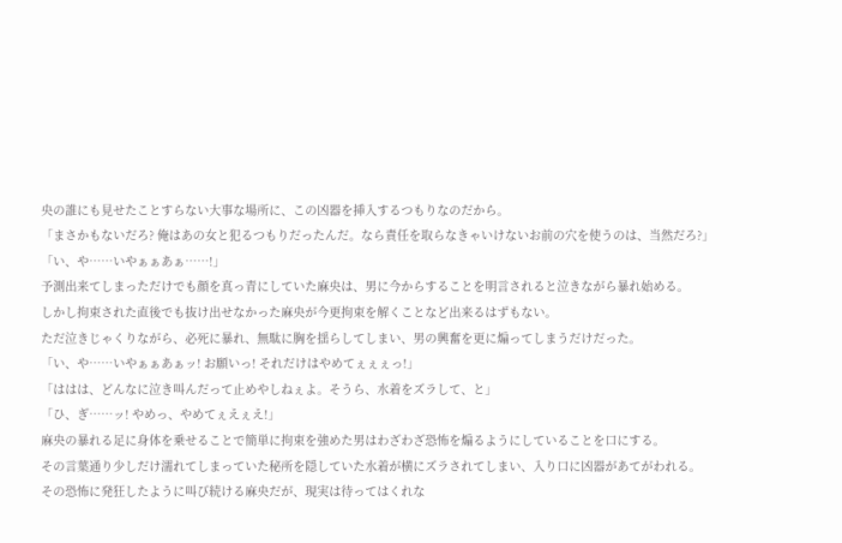央の誰にも見せたことすらない大事な場所に、この凶器を挿入するつもりなのだから。
「まさかもないだろ? 俺はあの女と犯るつもりだったんだ。なら責任を取らなきゃいけないお前の穴を使うのは、当然だろ?」
「い、や……いやぁぁあぁ……!」
予測出来てしまっただけでも顔を真っ青にしていた麻央は、男に今からすることを明言されると泣きながら暴れ始める。
しかし拘束された直後でも抜け出せなかった麻央が今更拘束を解くことなど出来るはずもない。
ただ泣きじゃくりながら、必死に暴れ、無駄に胸を揺らしてしまい、男の興奮を更に煽ってしまうだけだった。
「い、や……いやぁぁあぁッ! お願いっ! それだけはやめてぇぇぇっ!」
「ははは、どんなに泣き叫んだって止めやしねぇよ。そうら、水着をズラして、と」
「ひ、ぎ……ッ! やめっ、やめてぇえぇえ!」
麻央の暴れる足に身体を乗せることで簡単に拘束を強めた男はわざわざ恐怖を煽るようにしていることを口にする。
その言葉通り少しだけ濡れてしまっていた秘所を隠していた水着が横にズラされてしまい、入り口に凶器があてがわれる。
その恐怖に発狂したように叫び続ける麻央だが、現実は待ってはくれな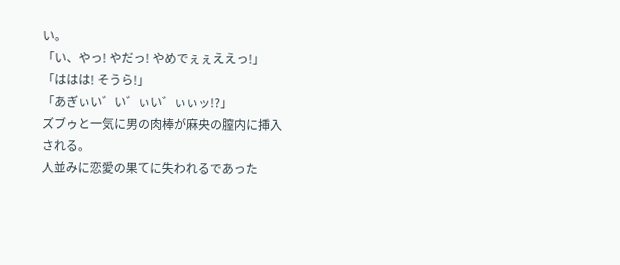い。
「い、やっ! やだっ! やめでぇぇええっ!」
「ははは! そうら!」
「あぎぃい゛い゛ぃい゛ぃぃッ!?」
ズブゥと一気に男の肉棒が麻央の膣内に挿入される。
人並みに恋愛の果てに失われるであった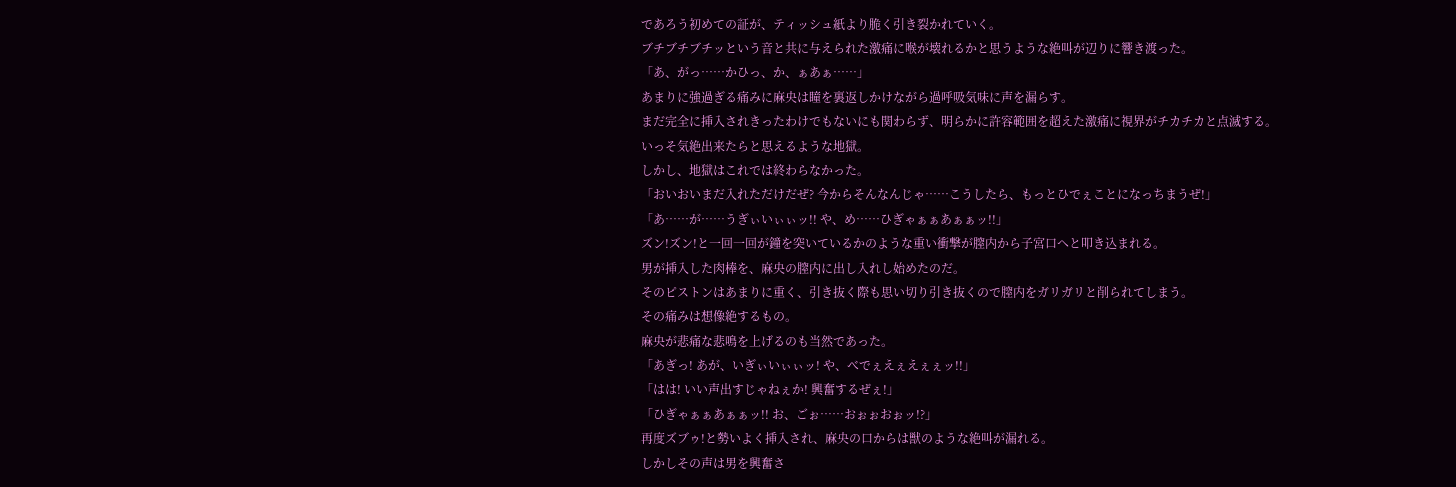であろう初めての証が、ティッシュ紙より脆く引き裂かれていく。
ブチブチブチッという音と共に与えられた激痛に喉が壊れるかと思うような絶叫が辺りに響き渡った。
「あ、がっ……かひっ、か、ぁあぁ……」
あまりに強過ぎる痛みに麻央は瞳を裏返しかけながら過呼吸気味に声を漏らす。
まだ完全に挿入されきったわけでもないにも関わらず、明らかに許容範囲を超えた激痛に視界がチカチカと点滅する。
いっそ気絶出来たらと思えるような地獄。
しかし、地獄はこれでは終わらなかった。
「おいおいまだ入れただけだぜ? 今からそんなんじゃ……こうしたら、もっとひでぇことになっちまうぜ!」
「あ……が……うぎぃいぃぃッ!! や、め……ひぎゃぁぁあぁぁッ!!」
ズン!ズン!と一回一回が鐘を突いているかのような重い衝撃が膣内から子宮口へと叩き込まれる。
男が挿入した肉棒を、麻央の膣内に出し入れし始めたのだ。
そのピストンはあまりに重く、引き抜く際も思い切り引き抜くので膣内をガリガリと削られてしまう。
その痛みは想像絶するもの。
麻央が悲痛な悲鳴を上げるのも当然であった。
「あぎっ! あが、いぎぃいぃぃッ! や、べでぇえぇえぇぇッ!!」
「はは! いい声出すじゃねぇか! 興奮するぜぇ!」
「ひぎゃぁぁあぁぁッ!! お、ごぉ……おぉぉおぉッ!?」
再度ズブゥ!と勢いよく挿入され、麻央の口からは獣のような絶叫が漏れる。
しかしその声は男を興奮さ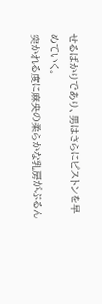せるばかりであり、男はさらにピストンを早めていく。
突かれる度に麻央の柔らかな乳房がぷるん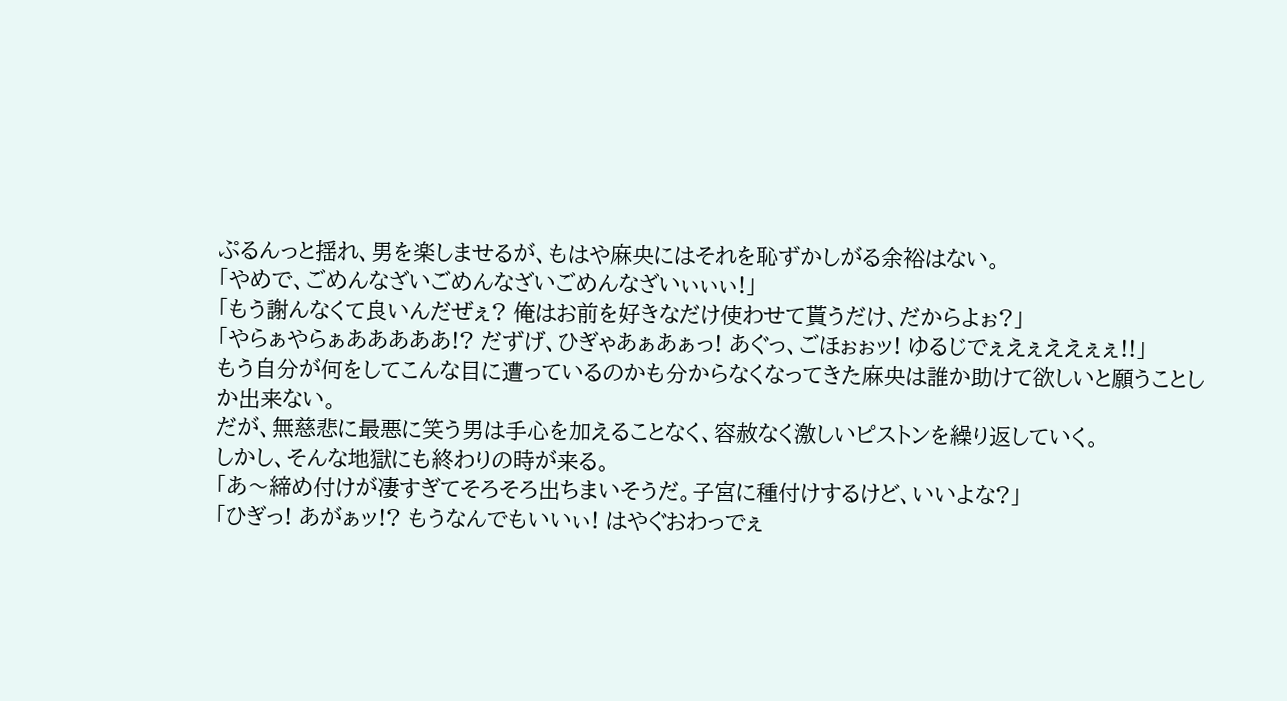ぷるんっと揺れ、男を楽しませるが、もはや麻央にはそれを恥ずかしがる余裕はない。
「やめで、ごめんなざいごめんなざいごめんなざいぃぃぃ!」
「もう謝んなくて良いんだぜぇ? 俺はお前を好きなだけ使わせて貰うだけ、だからよぉ?」
「やらぁやらぁあああああ!? だずげ、ひぎゃあぁあぁっ! あぐっ、ごほぉぉッ! ゆるじでぇえぇええぇぇ!!」
もう自分が何をしてこんな目に遭っているのかも分からなくなってきた麻央は誰か助けて欲しいと願うことしか出来ない。
だが、無慈悲に最悪に笑う男は手心を加えることなく、容赦なく激しいピストンを繰り返していく。
しかし、そんな地獄にも終わりの時が来る。
「あ〜締め付けが凄すぎてそろそろ出ちまいそうだ。子宮に種付けするけど、いいよな?」
「ひぎっ! あがぁッ!? もうなんでもいいぃ! はやぐおわっでぇ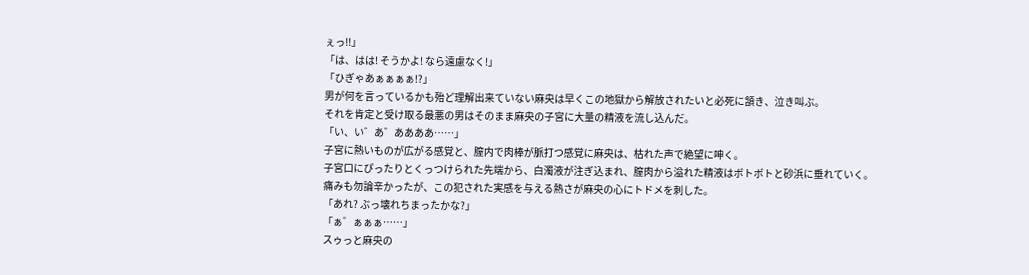ぇっ!!」
「は、はは! そうかよ! なら遠慮なく!」
「ひぎゃあぁぁぁぁ!?」
男が何を言っているかも殆ど理解出来ていない麻央は早くこの地獄から解放されたいと必死に頷き、泣き叫ぶ。
それを肯定と受け取る最悪の男はそのまま麻央の子宮に大量の精液を流し込んだ。
「い、い゛あ゛ああああ……」
子宮に熱いものが広がる感覚と、膣内で肉棒が脈打つ感覚に麻央は、枯れた声で絶望に呻く。
子宮口にぴったりとくっつけられた先端から、白濁液が注ぎ込まれ、膣肉から溢れた精液はボトボトと砂浜に垂れていく。
痛みも勿論辛かったが、この犯された実感を与える熱さが麻央の心にトドメを刺した。
「あれ? ぶっ壊れちまったかな?」
「ぁ゛ぁぁぁ……」
スゥっと麻央の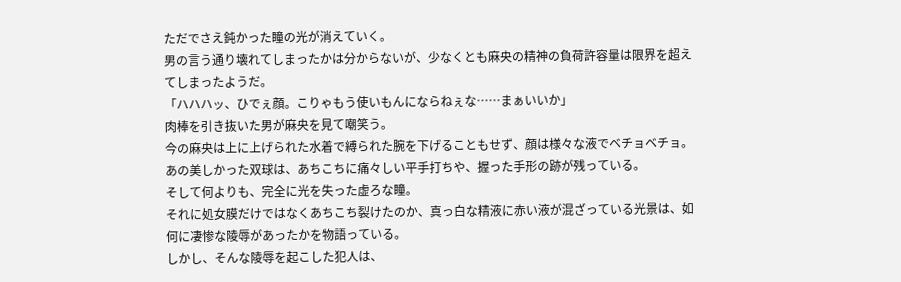ただでさえ鈍かった瞳の光が消えていく。
男の言う通り壊れてしまったかは分からないが、少なくとも麻央の精神の負荷許容量は限界を超えてしまったようだ。
「ハハハッ、ひでぇ顔。こりゃもう使いもんにならねぇな……まぁいいか」
肉棒を引き抜いた男が麻央を見て嘲笑う。
今の麻央は上に上げられた水着で縛られた腕を下げることもせず、顔は様々な液でベチョベチョ。
あの美しかった双球は、あちこちに痛々しい平手打ちや、握った手形の跡が残っている。
そして何よりも、完全に光を失った虚ろな瞳。
それに処女膜だけではなくあちこち裂けたのか、真っ白な精液に赤い液が混ざっている光景は、如何に凄惨な陵辱があったかを物語っている。
しかし、そんな陵辱を起こした犯人は、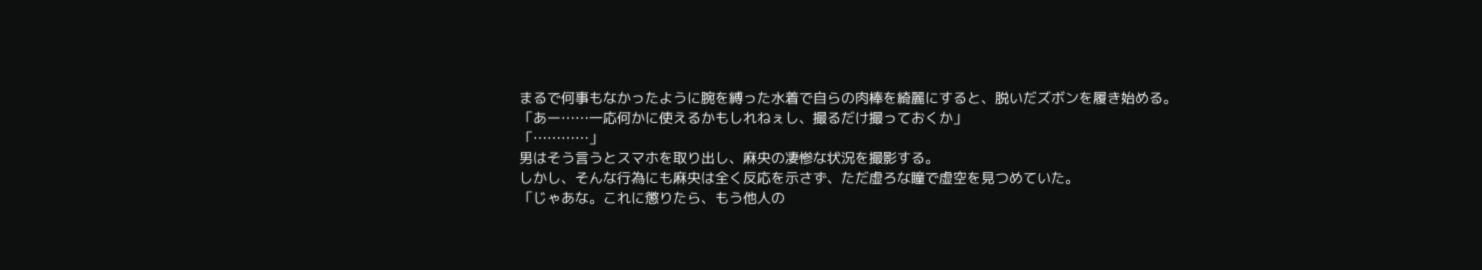まるで何事もなかったように腕を縛った水着で自らの肉棒を綺麗にすると、脱いだズボンを履き始める。
「あー……一応何かに使えるかもしれねぇし、撮るだけ撮っておくか」
「…………」
男はそう言うとスマホを取り出し、麻央の凄惨な状況を撮影する。
しかし、そんな行為にも麻央は全く反応を示さず、ただ虚ろな瞳で虚空を見つめていた。
「じゃあな。これに懲りたら、もう他人の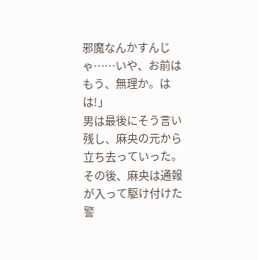邪魔なんかすんじゃ……いや、お前はもう、無理か。はは!」
男は最後にそう言い残し、麻央の元から立ち去っていった。
その後、麻央は通報が入って駆け付けた警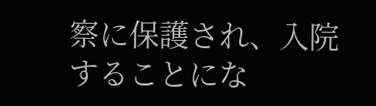察に保護され、入院することにな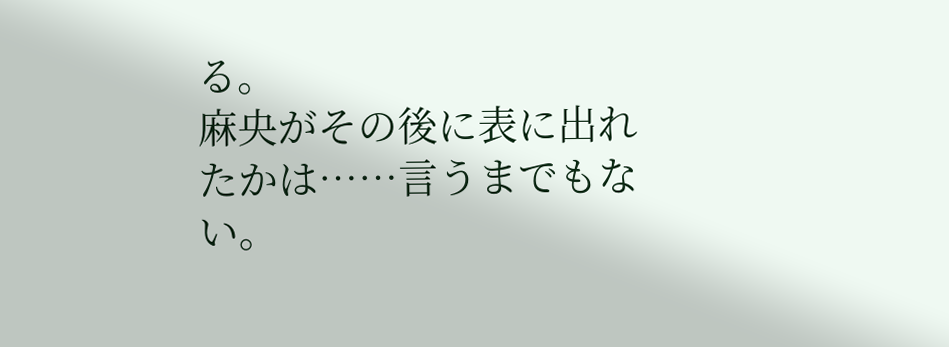る。
麻央がその後に表に出れたかは……言うまでもない。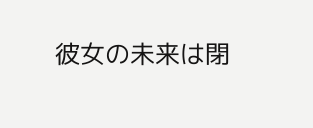彼女の未来は閉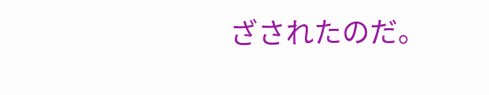ざされたのだ。